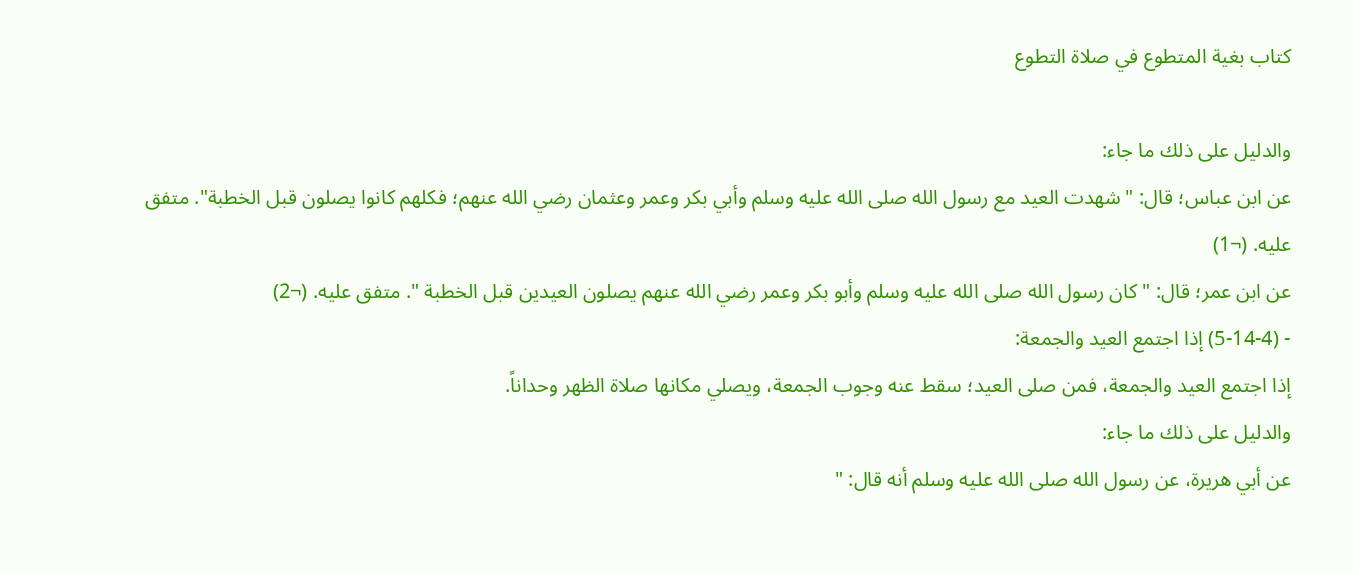كتاب بغية المتطوع في صلاة التطوع

والدليل على ذلك ما جاء:
عن ابن عباس؛ قال: " شهدت العيد مع رسول الله صلى الله عليه وسلم وأبي بكر وعمر وعثمان رضي الله عنهم؛ فكلهم كانوا يصلون قبل الخطبة". متفق عليه. (¬1)
عن ابن عمر؛ قال: " كان رسول الله صلى الله عليه وسلم وأبو بكر وعمر رضي الله عنهم يصلون العيدين قبل الخطبة ". متفق عليه. (¬2)
- (5-14-4) إذا اجتمع العيد والجمعة:
إذا اجتمع العيد والجمعة، فمن صلى العيد؛ سقط عنه وجوب الجمعة، ويصلي مكانها صلاة الظهر وحداناً.
والدليل على ذلك ما جاء:
عن أبي هريرة، عن رسول الله صلى الله عليه وسلم أنه قال: "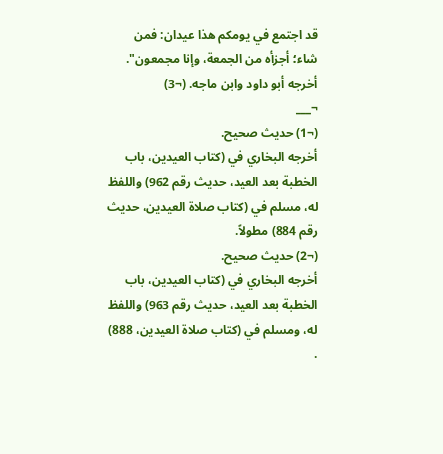قد اجتمع في يومكم هذا عيدان: فمن شاء؛ أجزأه من الجمعة، وإنا مجمعون". أخرجه أبو داود وابن ماجه. (¬3)
¬___
(¬1) حديث صحيح.
أخرجه البخاري في (كتاب العيدين، باب الخطبة بعد العيد، حديث رقم 962) واللفظ له، مسلم في (كتاب صلاة العيدين، حديث رقم 884) مطولاً.
(¬2) حديث صحيح.
أخرجه البخاري في (كتاب العيدين، باب الخطبة بعد العيد، حديث رقم 963) واللفظ له، ومسلم في (كتاب صلاة العيدين، 888) .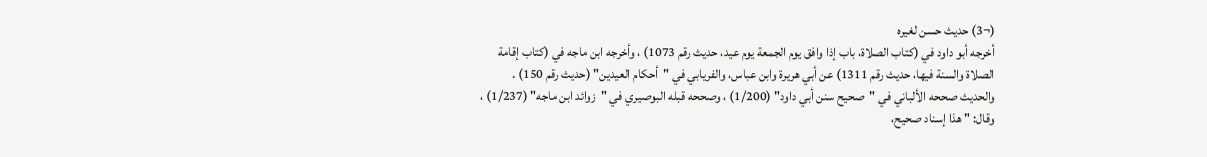(¬3) حديث حسن لغيره
أخرجه أبو داود في (كتاب الصلاة، باب إذا وافق يوم الجمعة يوم عيد، حديث رقم 1073) ، وأخرجه ابن ماجه في (كتاب إقامة الصلاة والسنة فيها، حديث رقم 1311) عن أبي هريرة وابن عباس، والفريابي في "أحكام العيدين" (حديث رقم 150) .
والحديث صححه الألباني في "صحيح سنن أبي داود" (1/200) ، وصححه قبله البوصيري في "زوائد ابن ماجه" (1/237) ، وقال: " هذا إسناد صحيح،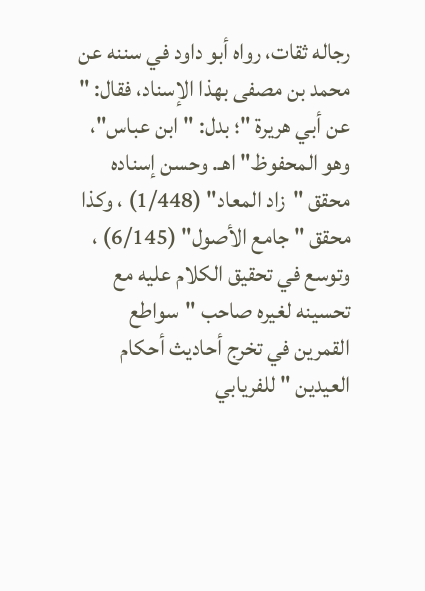رجاله ثقات، رواه أبو داود في سننه عن محمد بن مصفى بهذا الإسناد، فقال: " عن أبي هريرة "؛ بدل: "ابن عباس"، وهو المحفوظ" اهـ. وحسن إسناده محقق "زاد المعاد" (1/448) ، وكذا محقق " جامع الأصول" (6/145) ، وتوسع في تحقيق الكلام عليه مع تحسينه لغيره صاحب "سواطع القمرين في تخرج أحاديث أحكام العيدين " للفريابي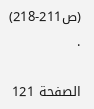(ص211-218) .

الصفحة 121